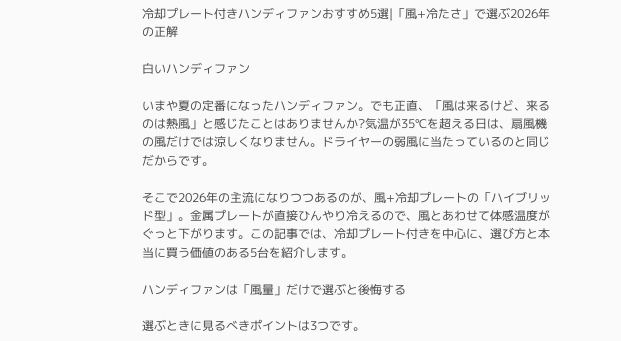冷却プレート付きハンディファンおすすめ5選|「風+冷たさ」で選ぶ2026年の正解

白いハンディファン

いまや夏の定番になったハンディファン。でも正直、「風は来るけど、来るのは熱風」と感じたことはありませんか?気温が35℃を超える日は、扇風機の風だけでは涼しくなりません。ドライヤーの弱風に当たっているのと同じだからです。

そこで2026年の主流になりつつあるのが、風+冷却プレートの「ハイブリッド型」。金属プレートが直接ひんやり冷えるので、風とあわせて体感温度がぐっと下がります。この記事では、冷却プレート付きを中心に、選び方と本当に買う価値のある5台を紹介します。

ハンディファンは「風量」だけで選ぶと後悔する

選ぶときに見るべきポイントは3つです。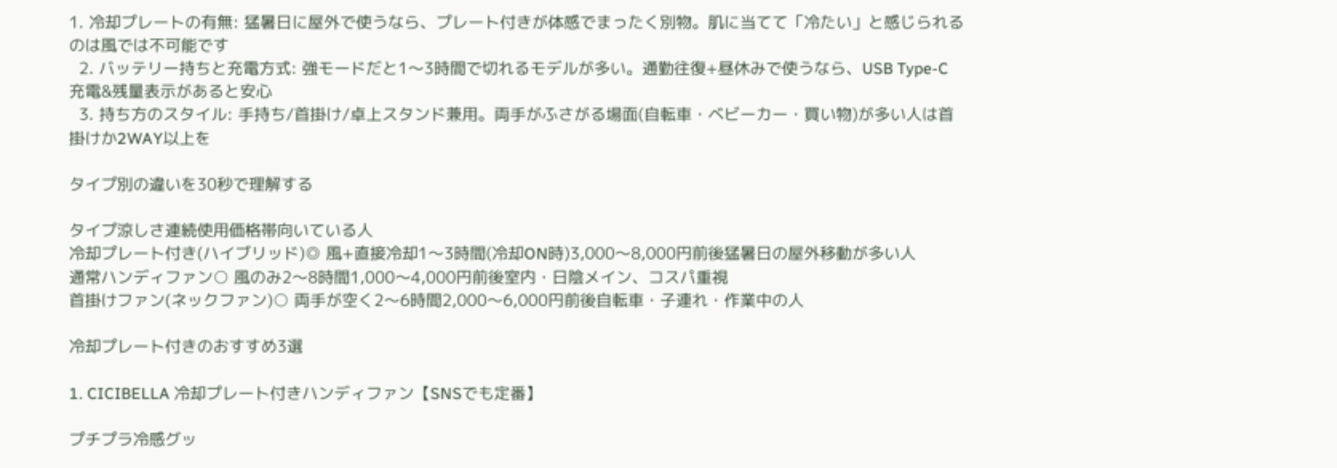1. 冷却プレートの有無: 猛暑日に屋外で使うなら、プレート付きが体感でまったく別物。肌に当てて「冷たい」と感じられるのは風では不可能です
  2. バッテリー持ちと充電方式: 強モードだと1〜3時間で切れるモデルが多い。通勤往復+昼休みで使うなら、USB Type-C充電&残量表示があると安心
  3. 持ち方のスタイル: 手持ち/首掛け/卓上スタンド兼用。両手がふさがる場面(自転車・ベビーカー・買い物)が多い人は首掛けか2WAY以上を

タイプ別の違いを30秒で理解する

タイプ涼しさ連続使用価格帯向いている人
冷却プレート付き(ハイブリッド)◎ 風+直接冷却1〜3時間(冷却ON時)3,000〜8,000円前後猛暑日の屋外移動が多い人
通常ハンディファン○ 風のみ2〜8時間1,000〜4,000円前後室内・日陰メイン、コスパ重視
首掛けファン(ネックファン)○ 両手が空く2〜6時間2,000〜6,000円前後自転車・子連れ・作業中の人

冷却プレート付きのおすすめ3選

1. CICIBELLA 冷却プレート付きハンディファン【SNSでも定番】

プチプラ冷感グッ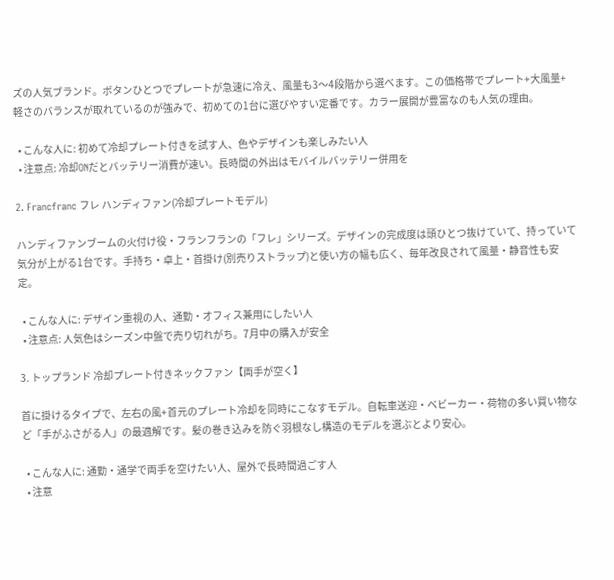ズの人気ブランド。ボタンひとつでプレートが急速に冷え、風量も3〜4段階から選べます。この価格帯でプレート+大風量+軽さのバランスが取れているのが強みで、初めての1台に選びやすい定番です。カラー展開が豊富なのも人気の理由。

  • こんな人に: 初めて冷却プレート付きを試す人、色やデザインも楽しみたい人
  • 注意点: 冷却ONだとバッテリー消費が速い。長時間の外出はモバイルバッテリー併用を

2. Francfranc フレ ハンディファン(冷却プレートモデル)

ハンディファンブームの火付け役・フランフランの「フレ」シリーズ。デザインの完成度は頭ひとつ抜けていて、持っていて気分が上がる1台です。手持ち・卓上・首掛け(別売りストラップ)と使い方の幅も広く、毎年改良されて風量・静音性も安定。

  • こんな人に: デザイン重視の人、通勤・オフィス兼用にしたい人
  • 注意点: 人気色はシーズン中盤で売り切れがち。7月中の購入が安全

3. トップランド 冷却プレート付きネックファン【両手が空く】

首に掛けるタイプで、左右の風+首元のプレート冷却を同時にこなすモデル。自転車送迎・ベビーカー・荷物の多い買い物など「手がふさがる人」の最適解です。髪の巻き込みを防ぐ羽根なし構造のモデルを選ぶとより安心。

  • こんな人に: 通勤・通学で両手を空けたい人、屋外で長時間過ごす人
  • 注意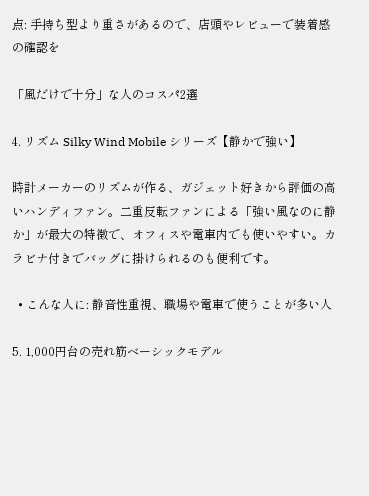点: 手持ち型より重さがあるので、店頭やレビューで装着感の確認を

「風だけで十分」な人のコスパ2選

4. リズム Silky Wind Mobile シリーズ【静かで強い】

時計メーカーのリズムが作る、ガジェット好きから評価の高いハンディファン。二重反転ファンによる「強い風なのに静か」が最大の特徴で、オフィスや電車内でも使いやすい。カラビナ付きでバッグに掛けられるのも便利です。

  • こんな人に: 静音性重視、職場や電車で使うことが多い人

5. 1,000円台の売れ筋ベーシックモデル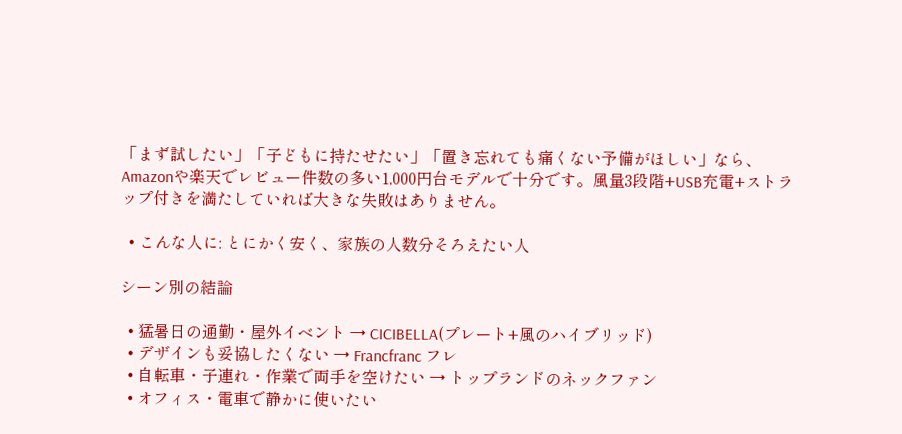「まず試したい」「子どもに持たせたい」「置き忘れても痛くない予備がほしい」なら、Amazonや楽天でレビュー件数の多い1,000円台モデルで十分です。風量3段階+USB充電+ストラップ付きを満たしていれば大きな失敗はありません。

  • こんな人に: とにかく安く、家族の人数分そろえたい人

シーン別の結論

  • 猛暑日の通勤・屋外イベント → CICIBELLA(プレート+風のハイブリッド)
  • デザインも妥協したくない → Francfranc フレ
  • 自転車・子連れ・作業で両手を空けたい → トップランドのネックファン
  • オフィス・電車で静かに使いたい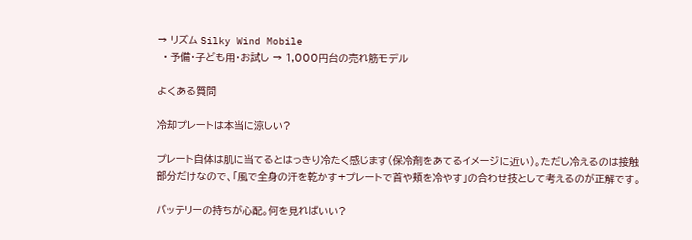→ リズム Silky Wind Mobile
  • 予備・子ども用・お試し → 1,000円台の売れ筋モデル

よくある質問

冷却プレートは本当に涼しい?

プレート自体は肌に当てるとはっきり冷たく感じます(保冷剤をあてるイメージに近い)。ただし冷えるのは接触部分だけなので、「風で全身の汗を乾かす+プレートで首や頬を冷やす」の合わせ技として考えるのが正解です。

バッテリーの持ちが心配。何を見ればいい?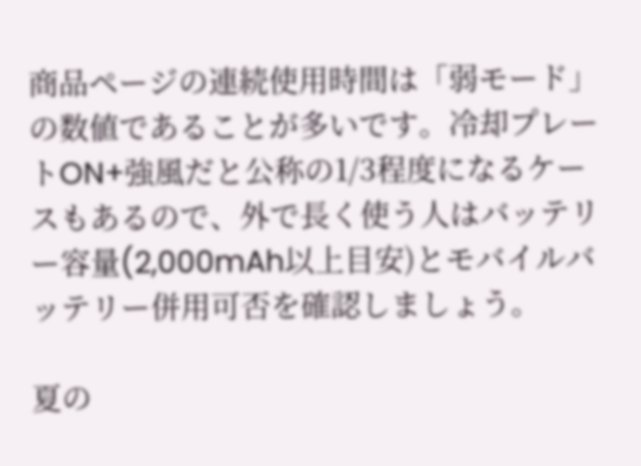商品ページの連続使用時間は「弱モード」の数値であることが多いです。冷却プレートON+強風だと公称の1/3程度になるケースもあるので、外で長く使う人はバッテリー容量(2,000mAh以上目安)とモバイルバッテリー併用可否を確認しましょう。

夏の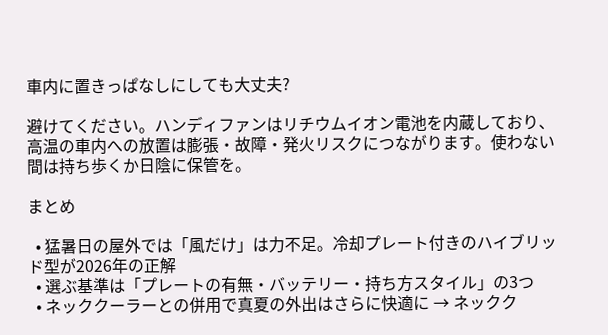車内に置きっぱなしにしても大丈夫?

避けてください。ハンディファンはリチウムイオン電池を内蔵しており、高温の車内への放置は膨張・故障・発火リスクにつながります。使わない間は持ち歩くか日陰に保管を。

まとめ

  • 猛暑日の屋外では「風だけ」は力不足。冷却プレート付きのハイブリッド型が2026年の正解
  • 選ぶ基準は「プレートの有無・バッテリー・持ち方スタイル」の3つ
  • ネッククーラーとの併用で真夏の外出はさらに快適に → ネックク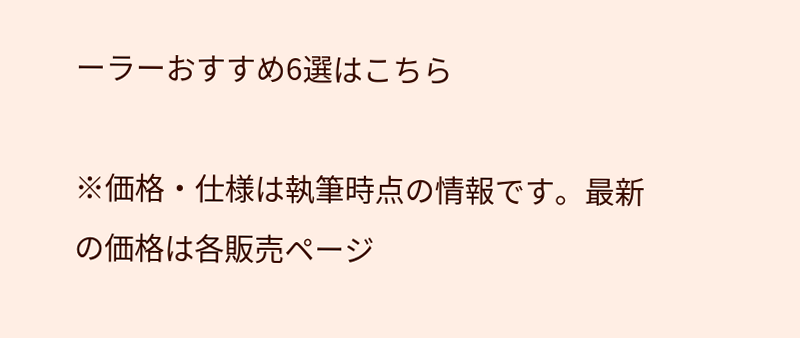ーラーおすすめ6選はこちら

※価格・仕様は執筆時点の情報です。最新の価格は各販売ページ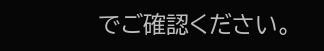でご確認ください。